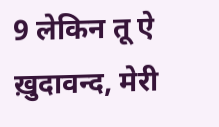9 लेकिन तू ऐ ख़ुदावन्द, मेरी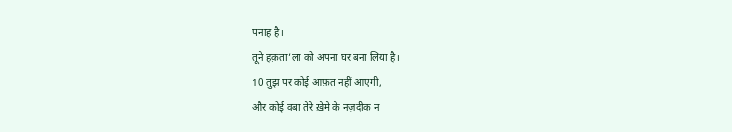पनाह है।
तूने हक़ता’ला को अपना घर बना लिया है।
10 तुझ पर कोई आफ़त नहीं आएगी,
और कोई वबा तेरे ख़ेमे के नज़दीक न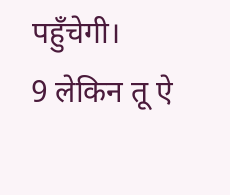पहुँचेगी।
9 लेकिन तू ऐ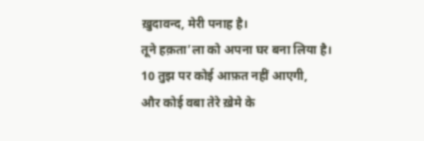ख़ुदावन्द, मेरी पनाह है।
तूने हक़ता’ला को अपना घर बना लिया है।
10 तुझ पर कोई आफ़त नहीं आएगी,
और कोई वबा तेरे ख़ेमे के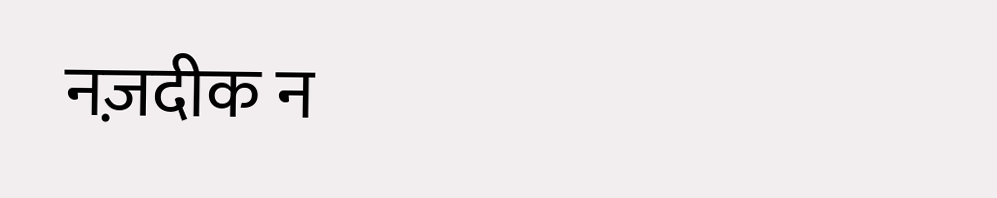नज़दीक न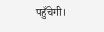पहुँचेगी।